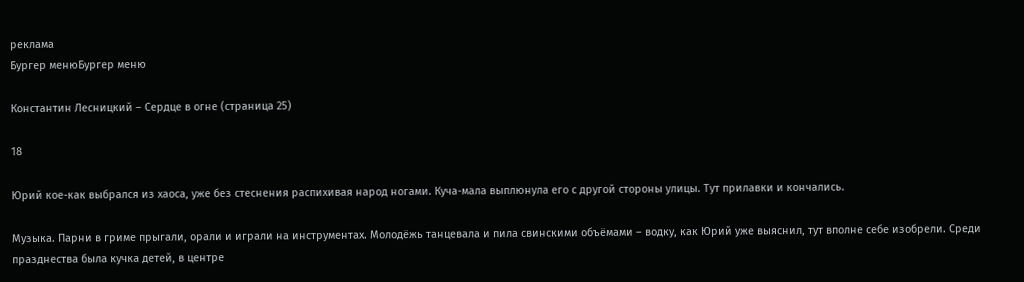реклама
Бургер менюБургер меню

Константин Лесницкий – Сердце в огне (страница 25)

18

Юрий кое-как выбрался из хаоса, уже без стеснения распихивая народ ногами. Куча-мала выплюнула его с другой стороны улицы. Тут прилавки и кончались.

Музыка. Парни в гриме прыгали, орали и играли на инструментах. Молодёжь танцевала и пила свинскими объёмами – водку, как Юрий уже выяснил, тут вполне себе изобрели. Среди празднества была кучка детей, в центре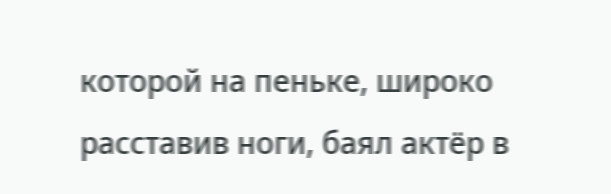которой на пеньке, широко расставив ноги, баял актёр в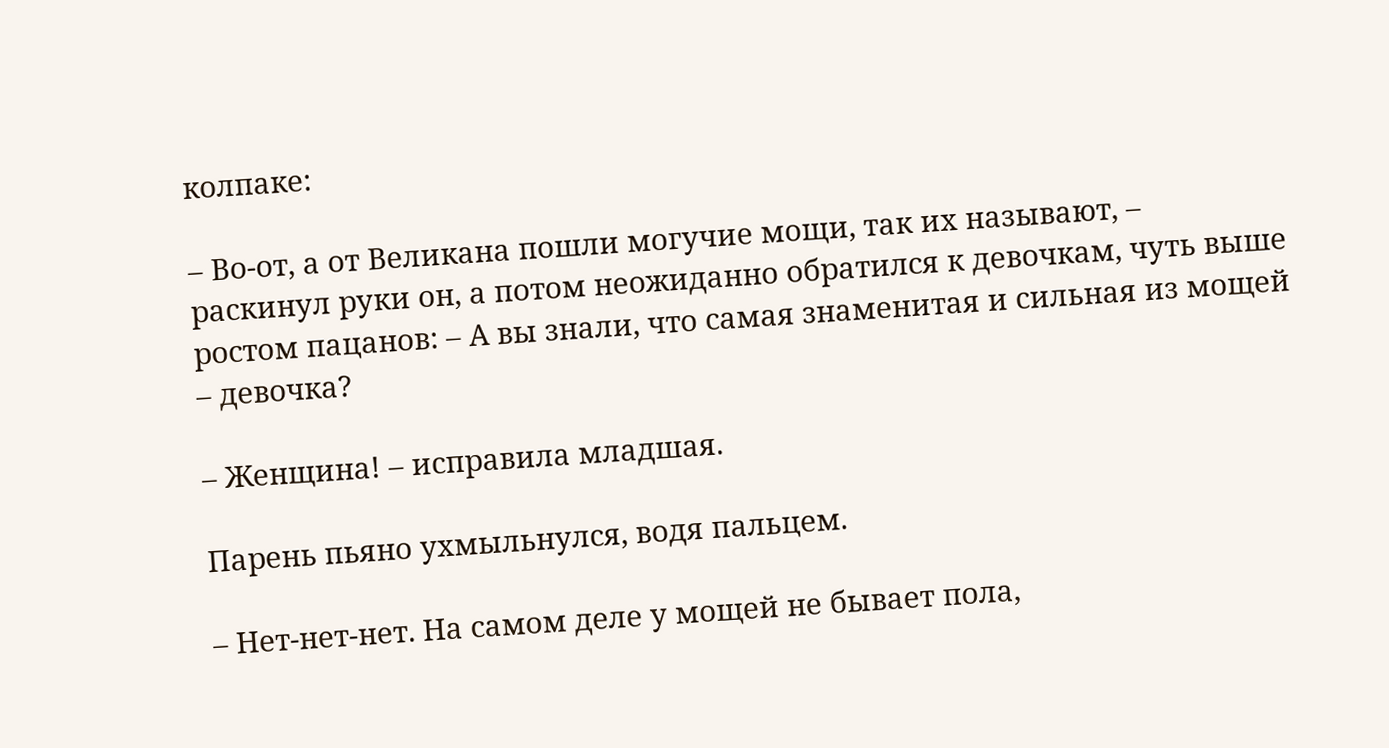колпаке:

– Во-от, а от Великана пошли могучие мощи, так их называют, – раскинул руки он, а потом неожиданно обратился к девочкам, чуть выше ростом пацанов: – А вы знали, что самая знаменитая и сильная из мощей – девочка?

– Женщина! – исправила младшая.

Парень пьяно ухмыльнулся, водя пальцем.

– Нет-нет-нет. На самом деле у мощей не бывает пола,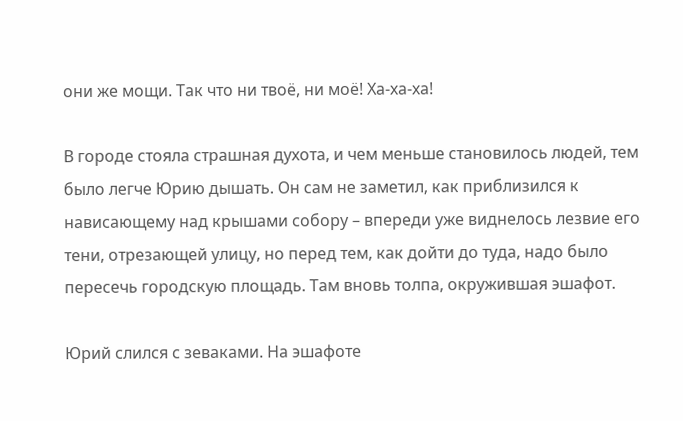они же мощи. Так что ни твоё, ни моё! Ха-ха-ха!

В городе стояла страшная духота, и чем меньше становилось людей, тем было легче Юрию дышать. Он сам не заметил, как приблизился к нависающему над крышами собору – впереди уже виднелось лезвие его тени, отрезающей улицу, но перед тем, как дойти до туда, надо было пересечь городскую площадь. Там вновь толпа, окружившая эшафот.

Юрий слился с зеваками. На эшафоте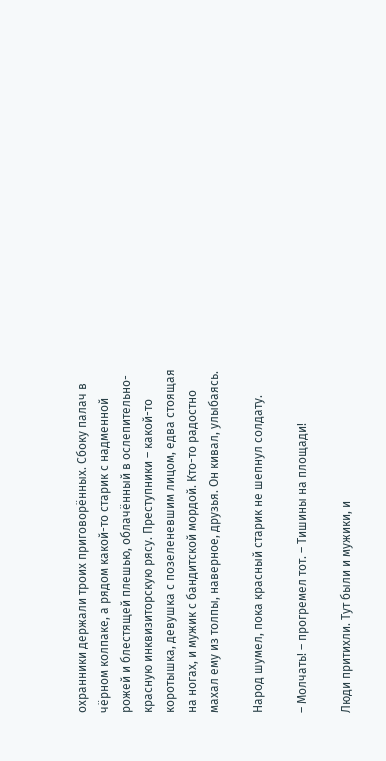охранники держали троих приговорённых. Сбоку палач в чёрном колпаке, а рядом какой-то старик с надменной рожей и блестящей плешью, облачённый в ослепительно-красную инквизиторскую рясу. Преступники – какой-то коротышка, девушка с позеленевшим лицом, едва стоящая на ногах, и мужик с бандитской мордой. Кто-то радостно махал ему из толпы, наверное, друзья. Он кивал, улыбаясь.

Народ шумел, пока красный старик не шепнул солдату.

– Молчать! – прогремел тот. – Тишины на площади!

Люди притихли. Тут были и мужики, и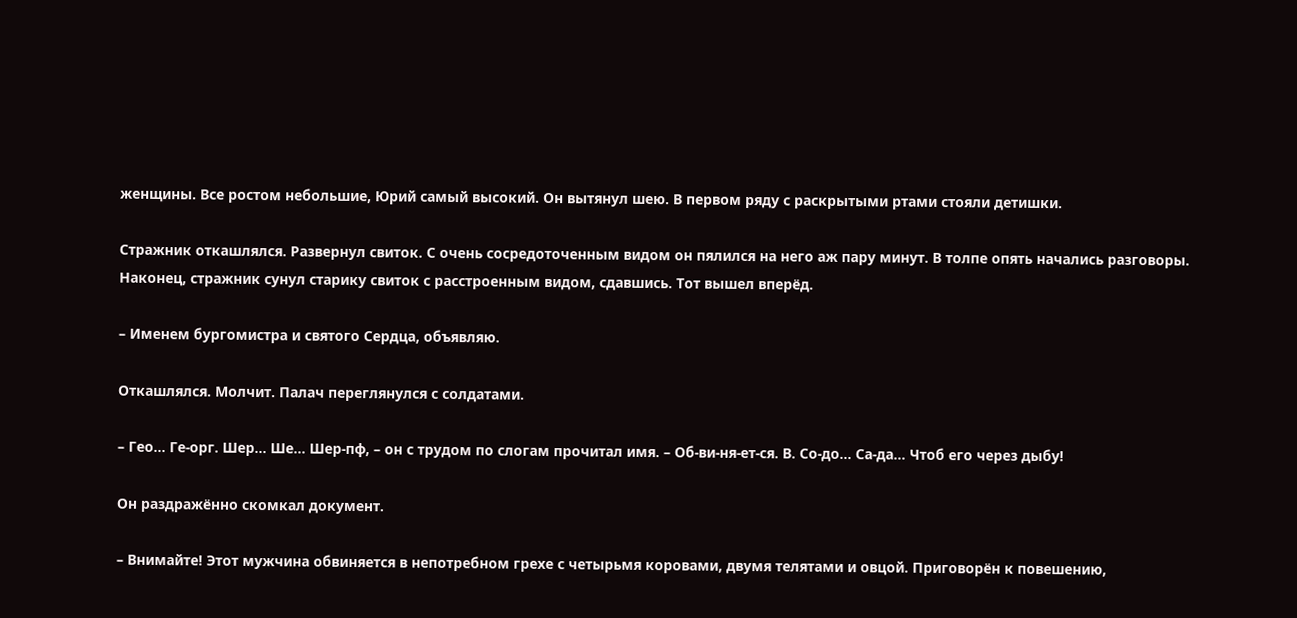женщины. Все ростом небольшие, Юрий самый высокий. Он вытянул шею. В первом ряду с раскрытыми ртами стояли детишки.

Стражник откашлялся. Развернул свиток. С очень сосредоточенным видом он пялился на него аж пару минут. В толпе опять начались разговоры. Наконец, стражник сунул старику свиток с расстроенным видом, сдавшись. Тот вышел вперёд.

– Именем бургомистра и святого Сердца, объявляю.

Откашлялся. Молчит. Палач переглянулся с солдатами.

– Гео… Ге-орг. Шер… Ше… Шер-пф, – он с трудом по слогам прочитал имя. – Об-ви-ня-ет-ся. В. Со-до… Са-да… Чтоб его через дыбу!

Он раздражённо скомкал документ.

– Внимайте! Этот мужчина обвиняется в непотребном грехе с четырьмя коровами, двумя телятами и овцой. Приговорён к повешению,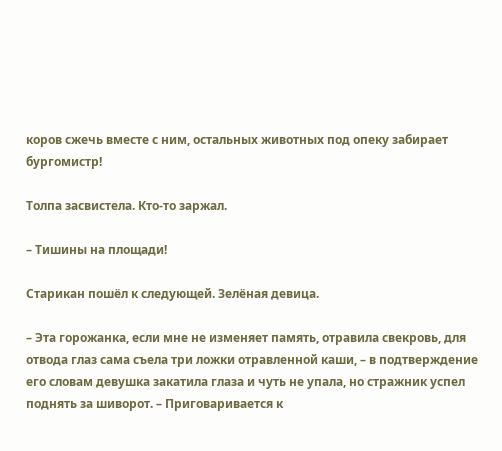коров сжечь вместе с ним, остальных животных под опеку забирает бургомистр!

Толпа засвистела. Кто-то заржал.

– Тишины на площади!

Старикан пошёл к следующей. Зелёная девица.

– Эта горожанка, если мне не изменяет память, отравила свекровь, для отвода глаз сама съела три ложки отравленной каши, – в подтверждение его словам девушка закатила глаза и чуть не упала, но стражник успел поднять за шиворот. – Приговаривается к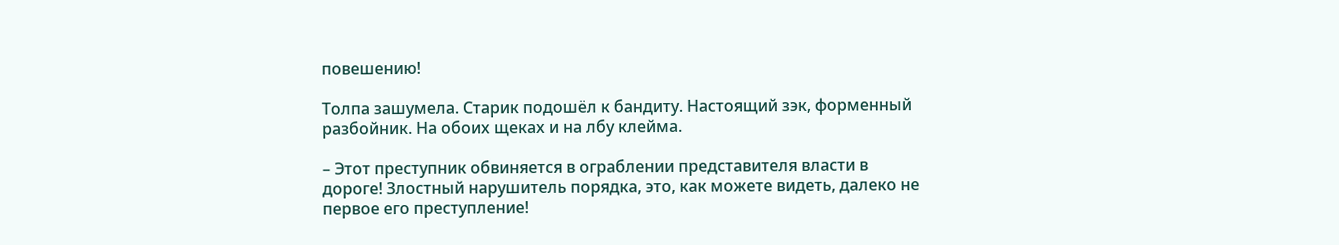повешению!

Толпа зашумела. Старик подошёл к бандиту. Настоящий зэк, форменный разбойник. На обоих щеках и на лбу клейма.

– Этот преступник обвиняется в ограблении представителя власти в дороге! Злостный нарушитель порядка, это, как можете видеть, далеко не первое его преступление!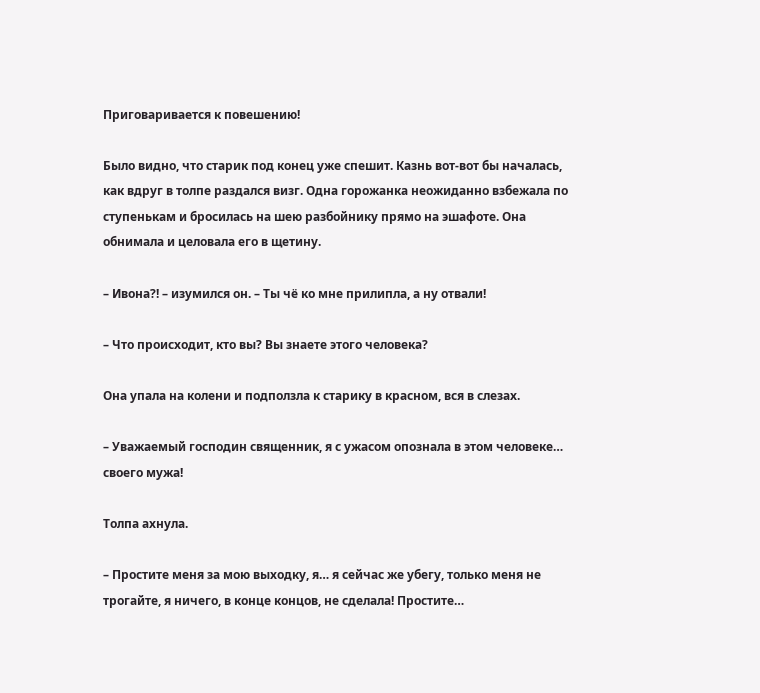Приговаривается к повешению!

Было видно, что старик под конец уже спешит. Казнь вот-вот бы началась, как вдруг в толпе раздался визг. Одна горожанка неожиданно взбежала по ступенькам и бросилась на шею разбойнику прямо на эшафоте. Она обнимала и целовала его в щетину.

– Ивона?! – изумился он. – Ты чё ко мне прилипла, а ну отвали!

– Что происходит, кто вы? Вы знаете этого человека?

Она упала на колени и подползла к старику в красном, вся в слезах.

– Уважаемый господин священник, я с ужасом опознала в этом человеке… своего мужа!

Толпа ахнула.

– Простите меня за мою выходку, я… я сейчас же убегу, только меня не трогайте, я ничего, в конце концов, не сделала! Простите…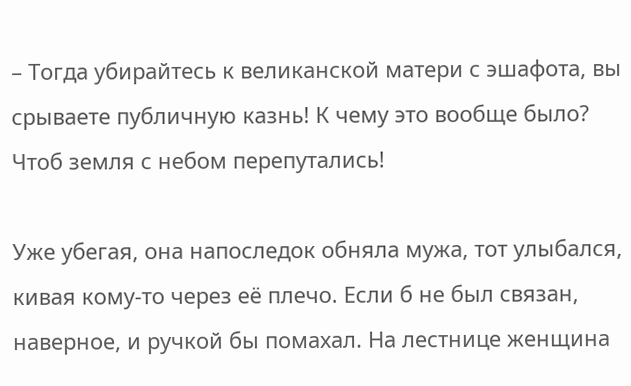– Тогда убирайтесь к великанской матери с эшафота, вы срываете публичную казнь! К чему это вообще было? Чтоб земля с небом перепутались!

Уже убегая, она напоследок обняла мужа, тот улыбался, кивая кому-то через её плечо. Если б не был связан, наверное, и ручкой бы помахал. На лестнице женщина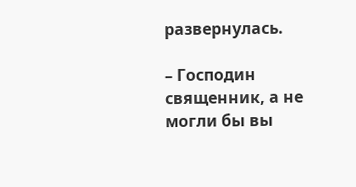развернулась.

– Господин священник, а не могли бы вы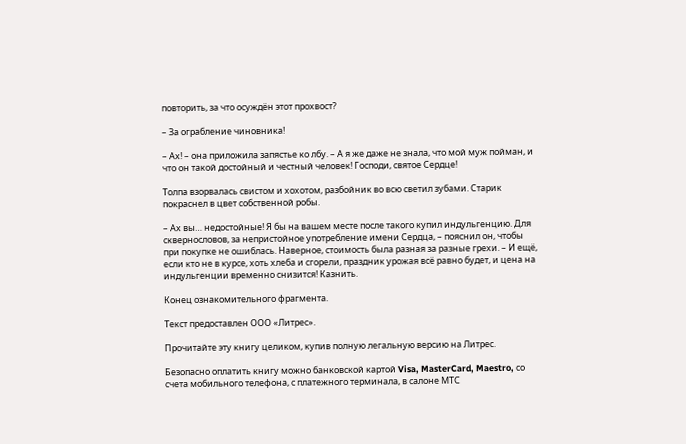повторить, за что осуждён этот прохвост?

– За ограбление чиновника!

– Ах! – она приложила запястье ко лбу. – А я же даже не знала, что мой муж пойман, и что он такой достойный и честный человек! Господи, святое Сердце!

Толпа взорвалась свистом и хохотом, разбойник во всю светил зубами. Старик покраснел в цвет собственной робы.

– Ах вы… недостойные! Я бы на вашем месте после такого купил индульгенцию. Для сквернословов, за непристойное употребление имени Сердца, – пояснил он, чтобы при покупке не ошиблась. Наверное, стоимость была разная за разные грехи. – И ещё, если кто не в курсе, хоть хлеба и сгорели, праздник урожая всё равно будет, и цена на индульгенции временно снизится! Казнить.

Конец ознакомительного фрагмента.

Текст предоставлен ООО «Литрес».

Прочитайте эту книгу целиком, купив полную легальную версию на Литрес.

Безопасно оплатить книгу можно банковской картой Visa, MasterCard, Maestro, со счета мобильного телефона, с платежного терминала, в салоне МТС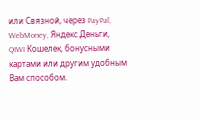или Связной, через PayPal, WebMoney, Яндекс.Деньги, QIWI Кошелек, бонусными картами или другим удобным Вам способом.